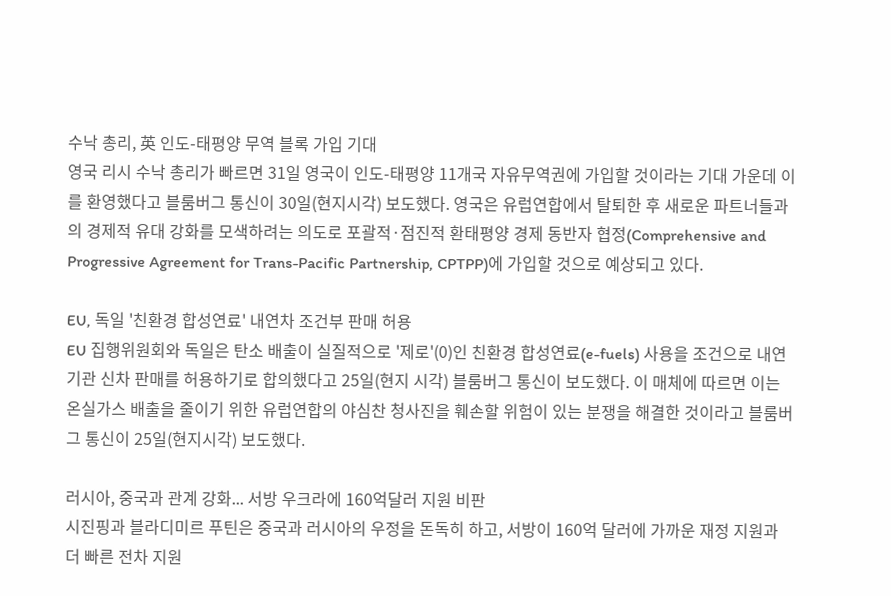수낙 총리, 英 인도-태평양 무역 블록 가입 기대
영국 리시 수낙 총리가 빠르면 31일 영국이 인도-태평양 11개국 자유무역권에 가입할 것이라는 기대 가운데 이를 환영했다고 블룸버그 통신이 30일(현지시각) 보도했다. 영국은 유럽연합에서 탈퇴한 후 새로운 파트너들과의 경제적 유대 강화를 모색하려는 의도로 포괄적·점진적 환태평양 경제 동반자 협정(Comprehensive and Progressive Agreement for Trans-Pacific Partnership, CPTPP)에 가입할 것으로 예상되고 있다.

EU, 독일 '친환경 합성연료' 내연차 조건부 판매 허용
EU 집행위원회와 독일은 탄소 배출이 실질적으로 '제로'(0)인 친환경 합성연료(e-fuels) 사용을 조건으로 내연기관 신차 판매를 허용하기로 합의했다고 25일(현지 시각) 블룸버그 통신이 보도했다. 이 매체에 따르면 이는 온실가스 배출을 줄이기 위한 유럽연합의 야심찬 청사진을 훼손할 위험이 있는 분쟁을 해결한 것이라고 블룸버그 통신이 25일(현지시각) 보도했다.

러시아, 중국과 관계 강화... 서방 우크라에 160억달러 지원 비판
시진핑과 블라디미르 푸틴은 중국과 러시아의 우정을 돈독히 하고, 서방이 160억 달러에 가까운 재정 지원과 더 빠른 전차 지원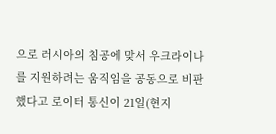으로 러시아의 침공에 맞서 우크라이나를 지원하려는 움직임을 공동으로 비판했다고 로이터 통신이 21일(현지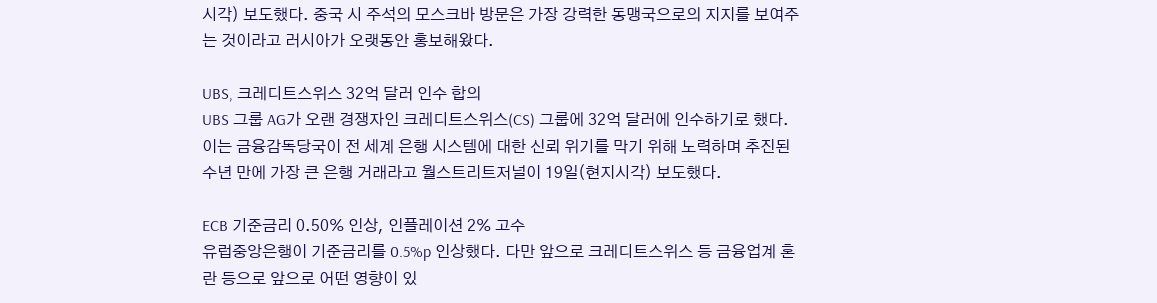시각) 보도했다. 중국 시 주석의 모스크바 방문은 가장 강력한 동맹국으로의 지지를 보여주는 것이라고 러시아가 오랫동안 홍보해왔다.

UBS, 크레디트스위스 32억 달러 인수 합의
UBS 그룹 AG가 오랜 경쟁자인 크레디트스위스(CS) 그룹에 32억 달러에 인수하기로 했다. 이는 금융감독당국이 전 세계 은행 시스템에 대한 신뢰 위기를 막기 위해 노력하며 추진된 수년 만에 가장 큰 은행 거래라고 월스트리트저널이 19일(현지시각) 보도했다.

ECB 기준금리 0.50% 인상, 인플레이션 2% 고수
유럽중앙은행이 기준금리를 0.5%p 인상했다. 다만 앞으로 크레디트스위스 등 금융업계 혼란 등으로 앞으로 어떤 영향이 있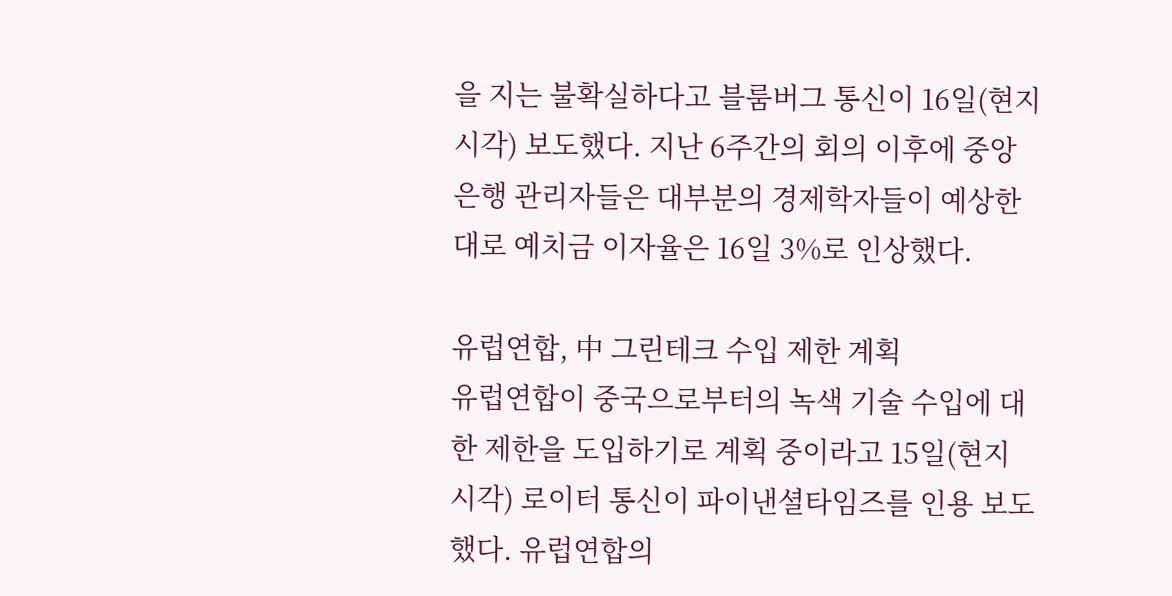을 지는 불확실하다고 블룸버그 통신이 16일(현지시각) 보도했다. 지난 6주간의 회의 이후에 중앙은행 관리자들은 대부분의 경제학자들이 예상한 대로 예치금 이자율은 16일 3%로 인상했다.

유럽연합, 中 그린테크 수입 제한 계획
유럽연합이 중국으로부터의 녹색 기술 수입에 대한 제한을 도입하기로 계획 중이라고 15일(현지 시각) 로이터 통신이 파이낸셜타임즈를 인용 보도했다. 유럽연합의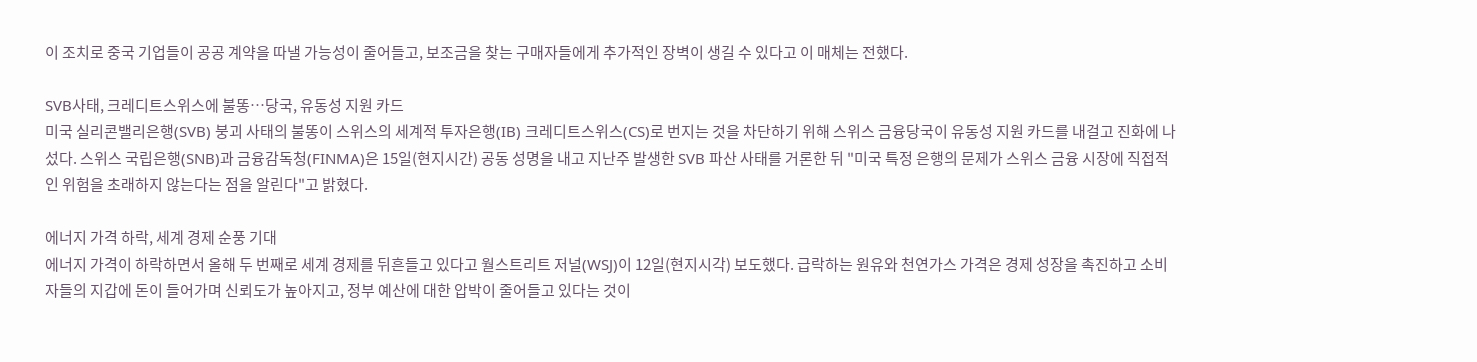이 조치로 중국 기업들이 공공 계약을 따낼 가능성이 줄어들고, 보조금을 찾는 구매자들에게 추가적인 장벽이 생길 수 있다고 이 매체는 전했다.

SVB사태, 크레디트스위스에 불똥…당국, 유동성 지원 카드
미국 실리콘밸리은행(SVB) 붕괴 사태의 불똥이 스위스의 세계적 투자은행(IB) 크레디트스위스(CS)로 번지는 것을 차단하기 위해 스위스 금융당국이 유동성 지원 카드를 내걸고 진화에 나섰다. 스위스 국립은행(SNB)과 금융감독청(FINMA)은 15일(현지시간) 공동 성명을 내고 지난주 발생한 SVB 파산 사태를 거론한 뒤 "미국 특정 은행의 문제가 스위스 금융 시장에 직접적인 위험을 초래하지 않는다는 점을 알린다"고 밝혔다.

에너지 가격 하락, 세계 경제 순풍 기대
에너지 가격이 하락하면서 올해 두 번째로 세계 경제를 뒤흔들고 있다고 월스트리트 저널(WSJ)이 12일(현지시각) 보도했다. 급락하는 원유와 천연가스 가격은 경제 성장을 촉진하고 소비자들의 지갑에 돈이 들어가며 신뢰도가 높아지고, 정부 예산에 대한 압박이 줄어들고 있다는 것이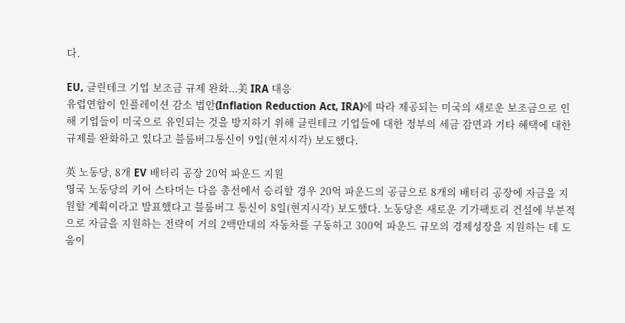다.

EU, 클린테크 기업 보조금 규제 완화...美 IRA 대응
유럽연합이 인플레이션 감소 법안(Inflation Reduction Act, IRA)에 따라 제공되는 미국의 새로운 보조금으로 인해 기업들이 미국으로 유인되는 것을 방지하기 위해 클린테크 기업들에 대한 정부의 세금 감면과 기타 혜택에 대한 규제를 완화하고 있다고 블룸버그통신이 9일(현지시각) 보도했다.

英 노동당, 8개 EV 배터리 공장 20억 파운드 지원
영국 노동당의 키어 스타머는 다음 총선에서 승리할 경우 20억 파운드의 공금으로 8개의 배터리 공장에 자금을 지원할 계획이라고 발표했다고 블룸버그 통신이 8일(현지시각) 보도했다. 노동당은 새로운 기가팩토리 건설에 부분적으로 자금을 지원하는 전략이 거의 2백만대의 자동차를 구동하고 300억 파운드 규모의 경제성장을 지원하는 데 도움이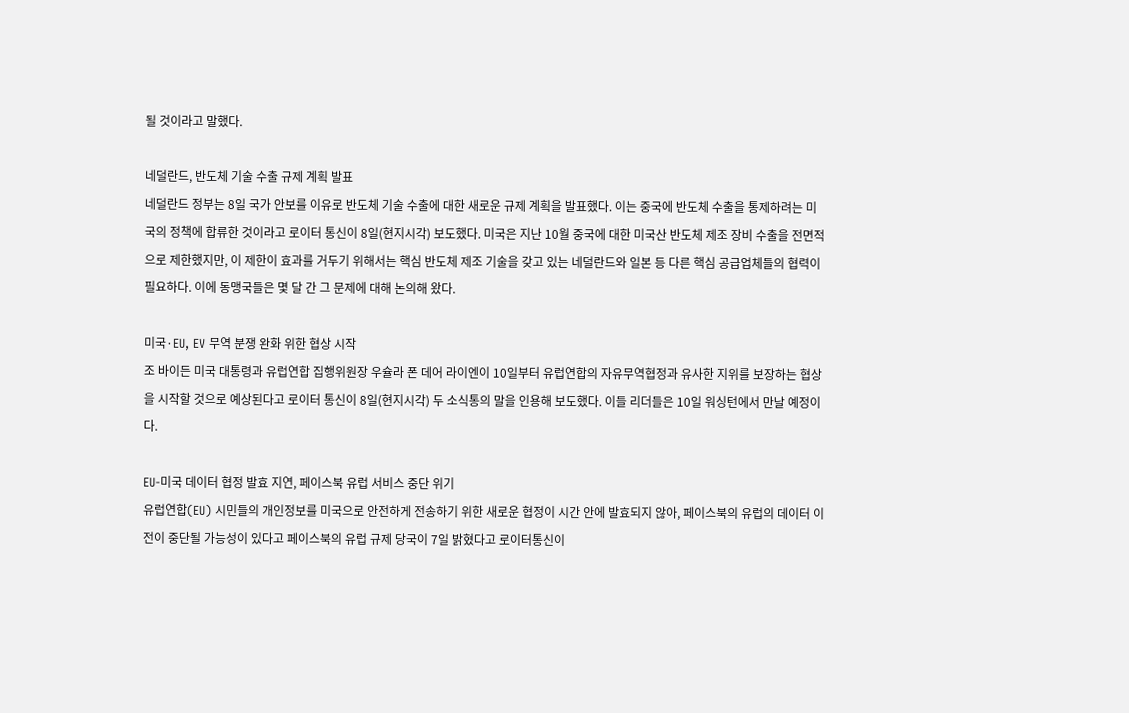될 것이라고 말했다.

네덜란드, 반도체 기술 수출 규제 계획 발표
네덜란드 정부는 8일 국가 안보를 이유로 반도체 기술 수출에 대한 새로운 규제 계획을 발표했다. 이는 중국에 반도체 수출을 통제하려는 미국의 정책에 합류한 것이라고 로이터 통신이 8일(현지시각) 보도했다. 미국은 지난 10월 중국에 대한 미국산 반도체 제조 장비 수출을 전면적으로 제한했지만, 이 제한이 효과를 거두기 위해서는 핵심 반도체 제조 기술을 갖고 있는 네덜란드와 일본 등 다른 핵심 공급업체들의 협력이 필요하다. 이에 동맹국들은 몇 달 간 그 문제에 대해 논의해 왔다.

미국·EU, EV 무역 분쟁 완화 위한 협상 시작
조 바이든 미국 대통령과 유럽연합 집행위원장 우슐라 폰 데어 라이엔이 10일부터 유럽연합의 자유무역협정과 유사한 지위를 보장하는 협상을 시작할 것으로 예상된다고 로이터 통신이 8일(현지시각) 두 소식통의 말을 인용해 보도했다. 이들 리더들은 10일 워싱턴에서 만날 예정이다.

EU-미국 데이터 협정 발효 지연, 페이스북 유럽 서비스 중단 위기
유럽연합(EU) 시민들의 개인정보를 미국으로 안전하게 전송하기 위한 새로운 협정이 시간 안에 발효되지 않아, 페이스북의 유럽의 데이터 이전이 중단될 가능성이 있다고 페이스북의 유럽 규제 당국이 7일 밝혔다고 로이터통신이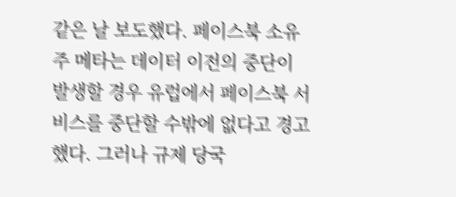같은 날 보도했다. 페이스북 소유주 메타는 데이터 이전의 중단이 발생할 경우 유럽에서 페이스북 서비스를 중단할 수밖에 없다고 경고했다. 그러나 규제 당국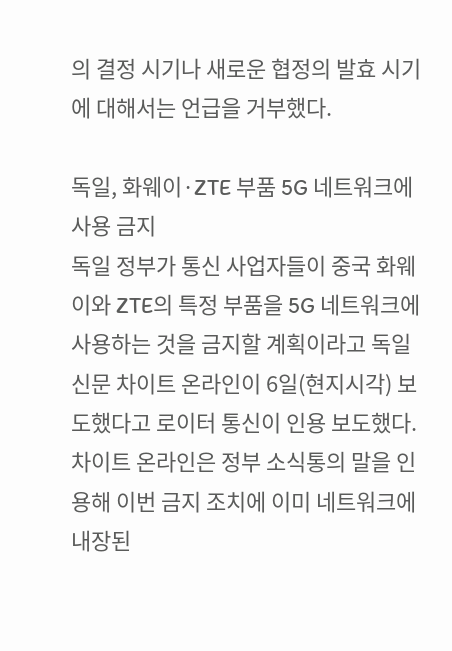의 결정 시기나 새로운 협정의 발효 시기에 대해서는 언급을 거부했다.

독일, 화웨이·ZTE 부품 5G 네트워크에 사용 금지
독일 정부가 통신 사업자들이 중국 화웨이와 ZTE의 특정 부품을 5G 네트워크에 사용하는 것을 금지할 계획이라고 독일 신문 차이트 온라인이 6일(현지시각) 보도했다고 로이터 통신이 인용 보도했다. 차이트 온라인은 정부 소식통의 말을 인용해 이번 금지 조치에 이미 네트워크에 내장된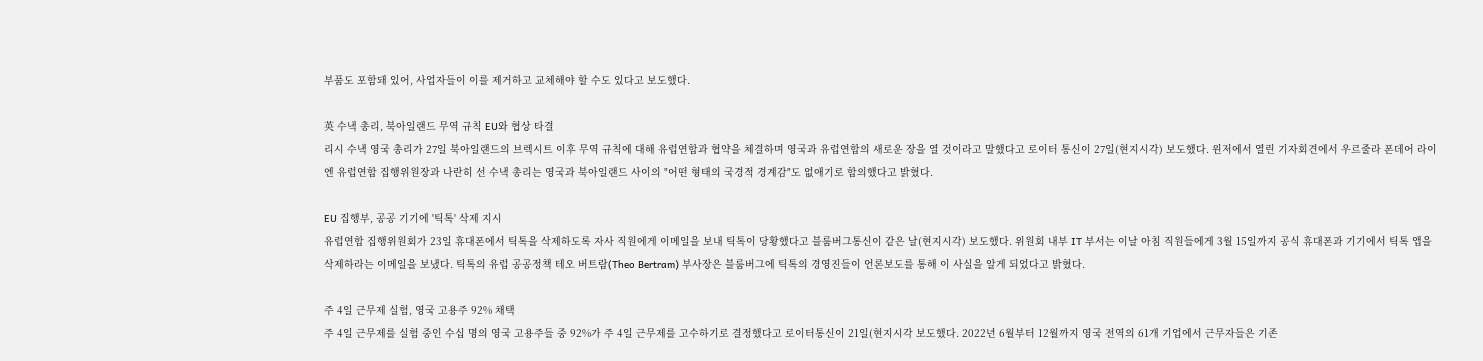부품도 포함돼 있어, 사업자들이 이를 제거하고 교체해야 할 수도 있다고 보도했다.

英 수낵 총리, 북아일랜드 무역 규칙 EU와 협상 타결
리시 수낵 영국 총리가 27일 북아일랜드의 브렉시트 이후 무역 규칙에 대해 유럽연합과 협약을 체결하며 영국과 유럽연합의 새로운 장을 열 것이라고 말했다고 로이터 통신이 27일(현지시각) 보도했다. 윈저에서 열린 기자회견에서 우르줄라 폰데어 라이엔 유럽연합 집행위원장과 나란히 선 수낵 총리는 영국과 북아일랜드 사이의 "어떤 형태의 국경적 경계감"도 없애기로 합의했다고 밝혔다.

EU 집행부, 공공 기기에 '틱톡' 삭제 지시
유럽연합 집행위원회가 23일 휴대폰에서 틱톡을 삭제하도록 자사 직원에게 이메일을 보내 틱톡이 당황했다고 블룸버그통신이 같은 날(현지시각) 보도했다. 위원회 내부 IT 부서는 이날 아침 직원들에게 3월 15일까지 공식 휴대폰과 기기에서 틱톡 앱을 삭제하라는 이메일을 보냈다. 틱톡의 유럽 공공정책 테오 버트람(Theo Bertram) 부사장은 블룸버그에 틱톡의 경영진들이 언론보도를 통해 이 사실을 알게 되었다고 밝혔다.

주 4일 근무제 실험, 영국 고용주 92% 채택
주 4일 근무제를 실험 중인 수십 명의 영국 고용주들 중 92%가 주 4일 근무제를 고수하기로 결정했다고 로이터통신이 21일(현지시각 보도했다. 2022년 6월부터 12월까지 영국 전역의 61개 기업에서 근무자들은 기존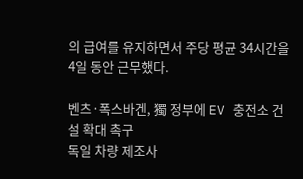의 급여를 유지하면서 주당 평균 34시간을 4일 동안 근무했다.

벤츠·폭스바겐, 獨 정부에 EV 충전소 건설 확대 촉구
독일 차량 제조사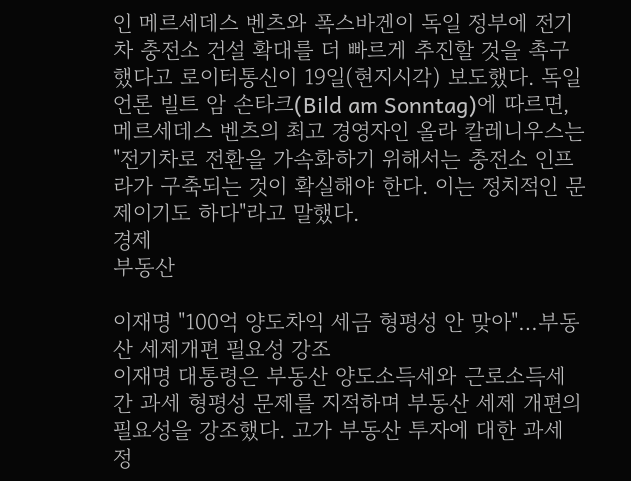인 메르세데스 벤츠와 폭스바겐이 독일 정부에 전기차 충전소 건설 확대를 더 빠르게 추진할 것을 촉구했다고 로이터통신이 19일(현지시각) 보도했다. 독일 언론 빌트 암 손타크(Bild am Sonntag)에 따르면, 메르세데스 벤츠의 최고 경영자인 올라 칼레니우스는 "전기차로 전환을 가속화하기 위해서는 충전소 인프라가 구축되는 것이 확실해야 한다. 이는 정치적인 문제이기도 하다"라고 말했다.
경제
부동산

이재명 "100억 양도차익 세금 형평성 안 맞아"…부동산 세제개편 필요성 강조
이재명 대통령은 부동산 양도소득세와 근로소득세 간 과세 형평성 문제를 지적하며 부동산 세제 개편의 필요성을 강조했다. 고가 부동산 투자에 대한 과세 정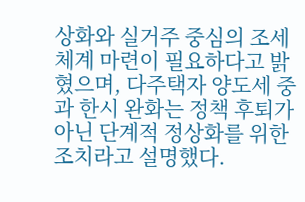상화와 실거주 중심의 조세체계 마련이 필요하다고 밝혔으며, 다주택자 양도세 중과 한시 완화는 정책 후퇴가 아닌 단계적 정상화를 위한 조치라고 설명했다.